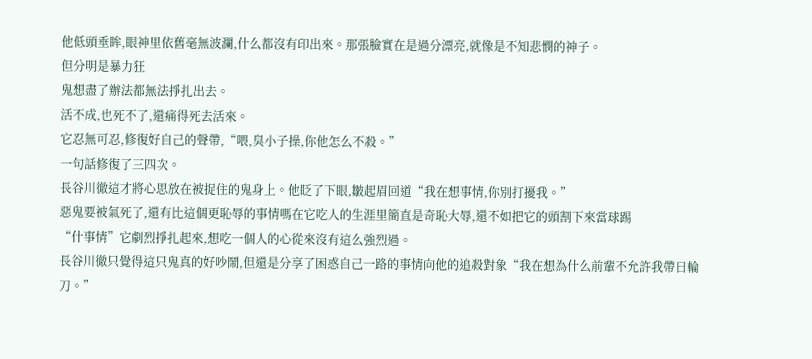他低頭垂眸,眼神里依舊毫無波瀾,什么都沒有印出來。那張臉實在是過分漂亮,就像是不知悲憫的神子。
但分明是暴力狂
鬼想盡了辦法都無法掙扎出去。
活不成,也死不了,還痛得死去活來。
它忍無可忍,修復好自己的聲帶,“喂,臭小子操,你他怎么不殺。”
一句話修復了三四次。
長谷川徹這才將心思放在被捉住的鬼身上。他眨了下眼,皺起眉回道“我在想事情,你別打擾我。”
惡鬼要被氣死了,還有比這個更恥辱的事情嗎在它吃人的生涯里簡直是奇恥大辱,還不如把它的頭割下來當球踢
“什事情”它劇烈掙扎起來,想吃一個人的心從來沒有這么強烈過。
長谷川徹只覺得這只鬼真的好吵鬧,但還是分享了困惑自己一路的事情向他的追殺對象“我在想為什么前輩不允許我帶日輪刀。”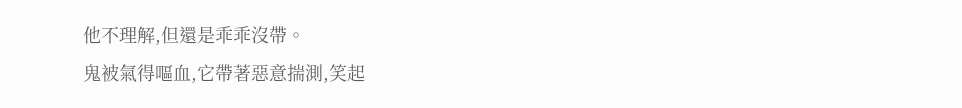他不理解,但還是乖乖沒帶。
鬼被氣得嘔血,它帶著惡意揣測,笑起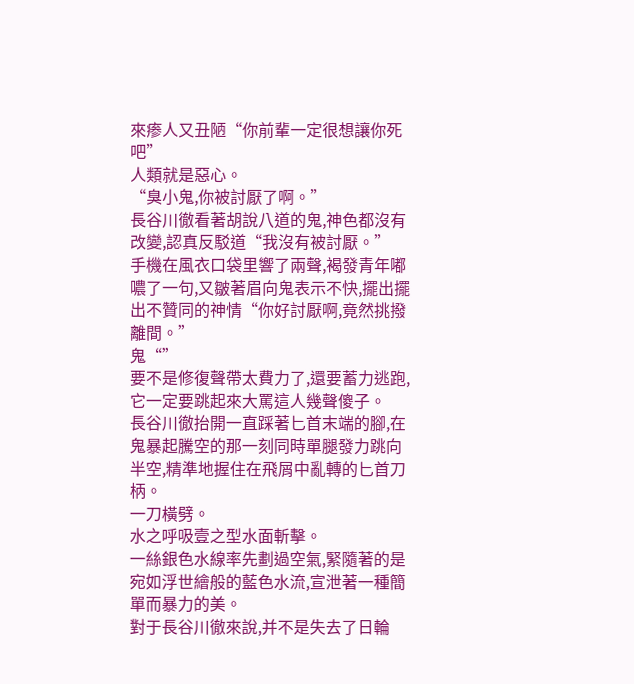來瘆人又丑陋“你前輩一定很想讓你死吧”
人類就是惡心。
“臭小鬼,你被討厭了啊。”
長谷川徹看著胡說八道的鬼,神色都沒有改變,認真反駁道“我沒有被討厭。”
手機在風衣口袋里響了兩聲,褐發青年嘟噥了一句,又皺著眉向鬼表示不快,擺出擺出不贊同的神情“你好討厭啊,竟然挑撥離間。”
鬼“”
要不是修復聲帶太費力了,還要蓄力逃跑,它一定要跳起來大罵這人幾聲傻子。
長谷川徹抬開一直踩著匕首末端的腳,在鬼暴起騰空的那一刻同時單腿發力跳向半空,精準地握住在飛屑中亂轉的匕首刀柄。
一刀橫劈。
水之呼吸壹之型水面斬擊。
一絲銀色水線率先劃過空氣,緊隨著的是宛如浮世繪般的藍色水流,宣泄著一種簡單而暴力的美。
對于長谷川徹來說,并不是失去了日輪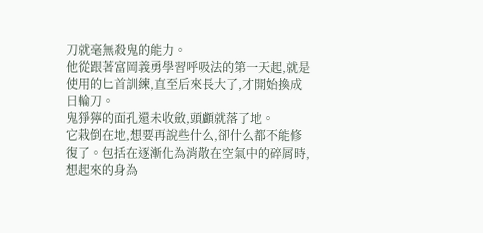刀就毫無殺鬼的能力。
他從跟著富岡義勇學習呼吸法的第一天起,就是使用的匕首訓練,直至后來長大了,才開始換成日輪刀。
鬼猙獰的面孔還未收斂,頭顱就落了地。
它栽倒在地,想要再說些什么,卻什么都不能修復了。包括在逐漸化為消散在空氣中的碎屑時,想起來的身為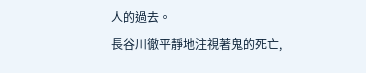人的過去。
長谷川徹平靜地注視著鬼的死亡,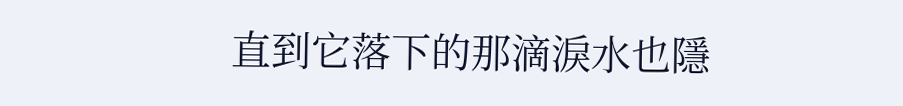直到它落下的那滴淚水也隱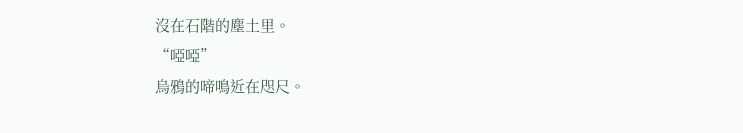沒在石階的塵土里。
“啞啞”
烏鴉的啼鳴近在咫尺。